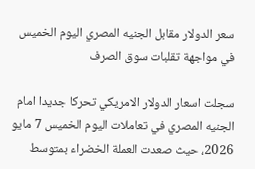سعر الدولار مقابل الجنيه المصري اليوم الخميس في مواجهة تقلبات سوق الصرف

سجلت اسعار الدولار الامريكي تحركا جديدا امام الجنيه المصري في تعاملات اليوم الخميس 7 مايو 2026، حيث صعدت العملة الخضراء بمتوسط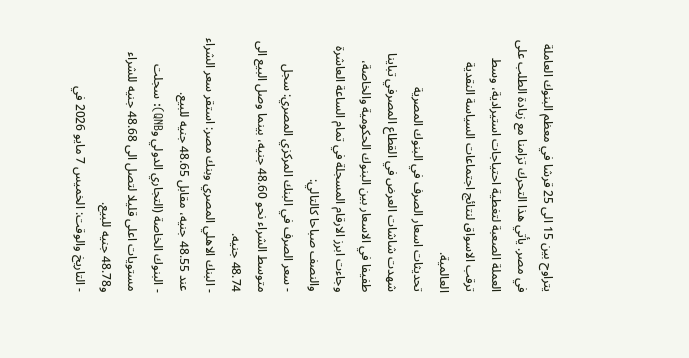يتراوح بين 15 الى 25 قرشا في معظم البنوك العاملة في مصر. يأتي هذا التحرك تزامنا مع زيادة الطلب على العملة الصعبة لتغطية احتياجات استيرادية، وسط ترقب الاسواق لنتائج اجتماعات السياسة النقدية العالمية.
تحديثات اسعار الصرف في البنوك المصرية
شهدت شاشات العرض في القطاع المصرفي تباينا طفيفا في الاسعار بين البنوك الحكومية والخاصة، وجاءت ابرز الارقام المسجلة في تمام الساعة العاشرة والنصف صباحا كالتالي:
- سعر الصرف في البنك المركزي المصري: سجل متوسط الشراء نحو 48.60 جنيه، بينما وصل البيع الى 48.74 جنيه.
- البنك الاهلي المصري وبنك مصر: استقر سعر الشراء عند 48.55 جنيه، مقابل 48.65 جنيه للبيع.
- البنوك الخاصة (التجاري الدولي وQNB): سجلت مستويات اعلى قليلا لتصل الى 48.68 جنيه للشراء و48.78 جنيه للبيع.
- التاريخ والوقت: الخميس 7 مايو 2026 في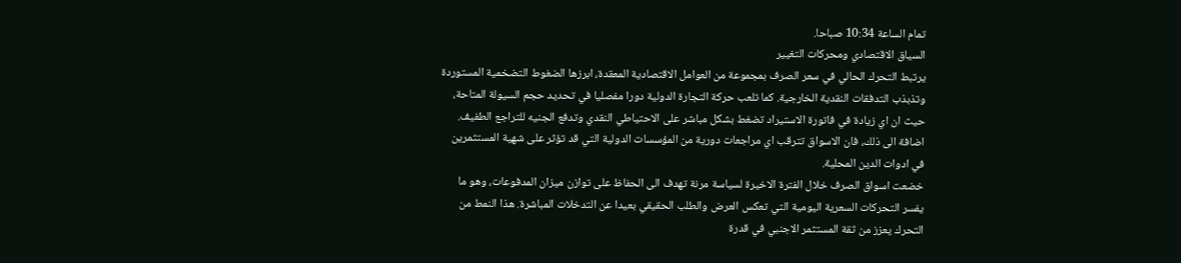تمام الساعة 10:34 صباحا.
السياق الاقتصادي ومحركات التغيير
يرتبط التحرك الحالي في سعر الصرف بمجموعة من العوامل الاقتصادية المعقدة، ابرزها الضغوط التضخمية المستوردة وتذبذب التدفقات النقدية الخارجية. كما تلعب حركة التجارة الدولية دورا مفصليا في تحديد حجم السيولة المتاحة، حيث ان اي زيادة في فاتورة الاستيراد تضغط بشكل مباشر على الاحتياطي النقدي وتدفع الجنيه للتراجع الطفيف. اضافة الى ذلك، فان الاسواق تترقب اي مراجعات دورية من المؤسسات الدولية التي قد تؤثر على شهية المستثمرين في ادوات الدين المحلية.
خضعت اسواق الصرف خلال الفترة الاخيرة لسياسة مرنة تهدف الى الحفاظ على توازن ميزان المدفوعات، وهو ما يفسر التحركات السعرية اليومية التي تعكس العرض والطلب الحقيقي بعيدا عن التدخلات المباشرة. هذا النمط من التحرك يعزز من ثقة المستثمر الاجنبي في قدرة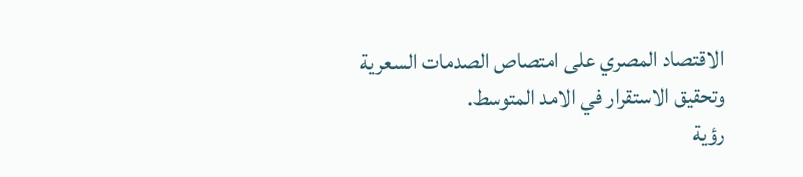الاقتصاد المصري على امتصاص الصدمات السعرية وتحقيق الاستقرار في الامد المتوسط.
رؤية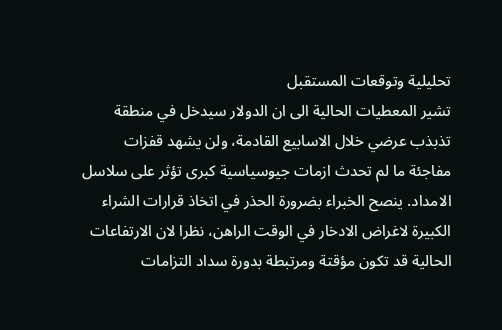تحليلية وتوقعات المستقبل
تشير المعطيات الحالية الى ان الدولار سيدخل في منطقة تذبذب عرضي خلال الاسابيع القادمة، ولن يشهد قفزات مفاجئة ما لم تحدث ازمات جيوسياسية كبرى تؤثر على سلاسل الامداد. ينصح الخبراء بضرورة الحذر في اتخاذ قرارات الشراء الكبيرة لاغراض الادخار في الوقت الراهن، نظرا لان الارتفاعات الحالية قد تكون مؤقتة ومرتبطة بدورة سداد التزامات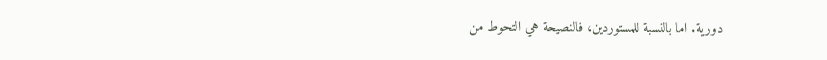دورية. اما بالنسبة للمستوردين، فالنصيحة هي التحوط من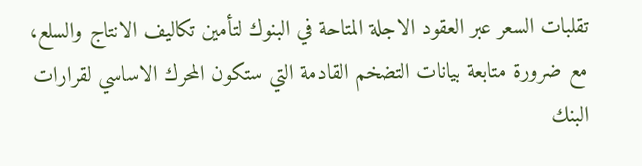تقلبات السعر عبر العقود الاجلة المتاحة في البنوك لتأمين تكاليف الانتاج والسلع، مع ضرورة متابعة بيانات التضخم القادمة التي ستكون المحرك الاساسي لقرارات البنك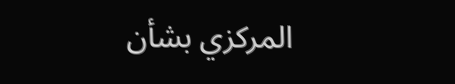المركزي بشأن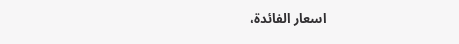اسعار الفائدة،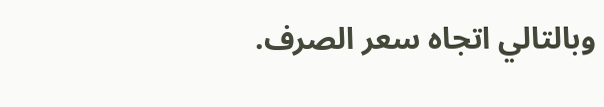وبالتالي اتجاه سعر الصرف.